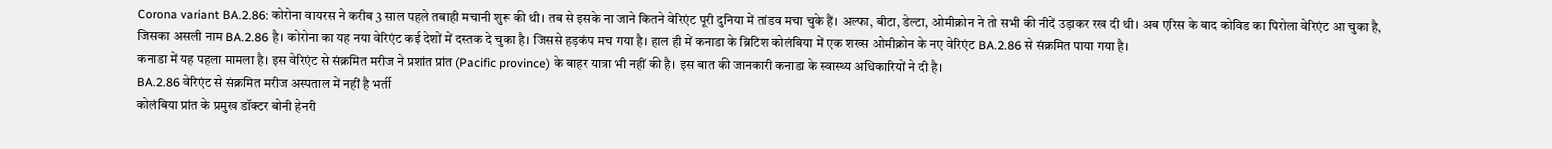Corona variant BA.2.86: कोरोना वायरस ने करीब 3 साल पहले तबाही मचानी शुरू की थी। तब से इसके ना जाने कितने वेरिएंट पूरी दुनिया में तांडव मचा चुके हैं। अल्फा, बीटा, डेल्टा, ओमीक्रोन ने तो सभी की नीदें उड़ाकर रख दी थी। अब एरिस के बाद कोविड का पिरोला वेरिएंट आ चुका है, जिसका असली नाम BA.2.86 है। कोरोना का यह नया वेरिएंट कई देशों में दस्तक दे चुका है। जिससे हड़कंप मच गया है। हाल ही में कनाडा के ब्रिटिश कोलंबिया में एक शख्स ओमीक्रोन के नए वेरिएंट BA.2.86 से संक्रमित पाया गया है।
कनाडा में यह पहला मामला है। इस वेरिएंट से संक्रमित मरीज ने प्रशांत प्रांत (Pacific province) के बाहर यात्रा भी नहीं की है। इस बात की जानकारी कनाडा के स्वास्थ्य अधिकारियों ने दी है।
BA.2.86 वेरिएंट से संक्रमित मरीज अस्पताल में नहीं है भर्ती
कोलंबिया प्रांत के प्रमुख डॉक्टर बोनी हेनरी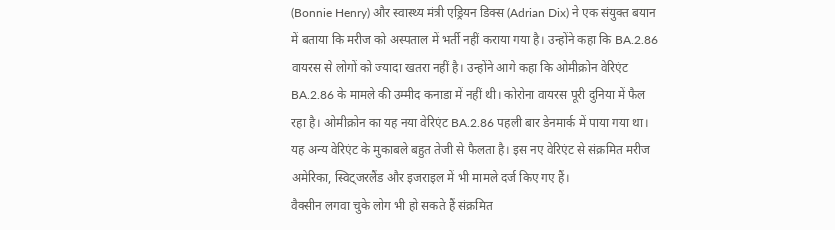(Bonnie Henry) और स्वास्थ्य मंत्री एड्रियन डिक्स (Adrian Dix) ने एक संयुक्त बयान में बताया कि मरीज को अस्पताल में भर्ती नहीं कराया गया है। उन्होंने कहा कि BA.2.86 वायरस से लोगों को ज्यादा खतरा नहीं है। उन्होंने आगे कहा कि ओमीक्रोन वेरिएंट BA.2.86 के मामले की उम्मीद कनाडा में नहीं थी। कोरोना वायरस पूरी दुनिया में फैल रहा है। ओमीक्रोन का यह नया वेरिएंट BA.2.86 पहली बार डेनमार्क में पाया गया था। यह अन्य वेरिएंट के मुकाबले बहुत तेजी से फैलता है। इस नए वेरिएंट से संक्रमित मरीज अमेरिका, स्विट्जरलैंड और इजराइल में भी मामले दर्ज किए गए हैं।
वैक्सीन लगवा चुके लोग भी हो सकते हैं संक्रमित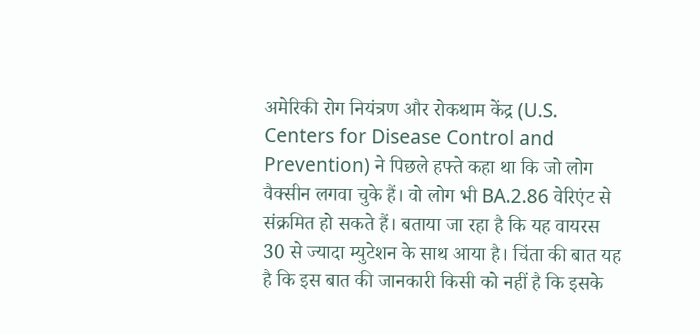अमेरिकी रोग नियंत्रण और रोकथाम केंद्र (U.S. Centers for Disease Control and Prevention) ने पिछले हफ्ते कहा था कि जो लोग वैक्सीन लगवा चुके हैं। वो लोग भी BA.2.86 वेरिएंट से संक्रमित हो सकते हैं। बताया जा रहा है कि यह वायरस 30 से ज्यादा म्युटेशन के साथ आया है। चिंता की बात यह है कि इस बात की जानकारी किसी को नहीं है कि इसके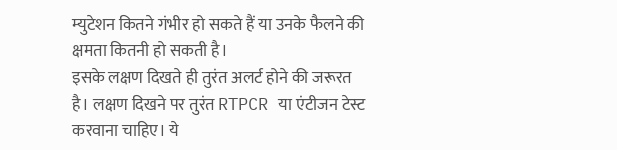म्युटेशन कितने गंभीर हो सकते हैं या उनके फैलने की क्षमता कितनी हो सकती है।
इसके लक्षण दिखते ही तुरंत अलर्ट होने की जरूरत है। लक्षण दिखने पर तुरंत RTPCR या एंटीजन टेस्ट करवाना चाहिए। ये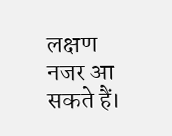लक्षण नजर आ सकते हैं।